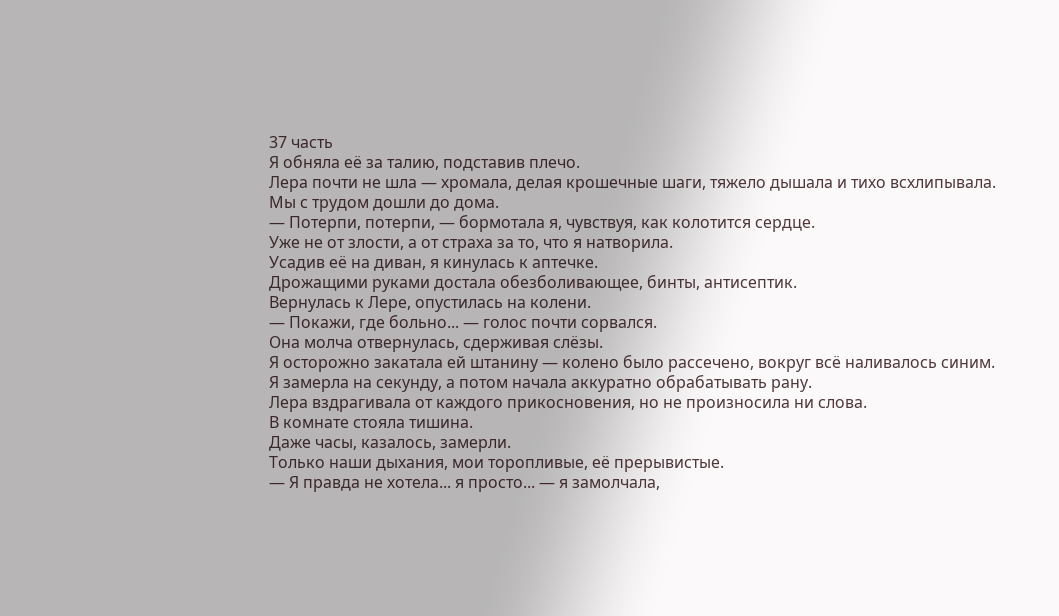37 часть
Я обняла её за талию, подставив плечо.
Лера почти не шла — хромала, делая крошечные шаги, тяжело дышала и тихо всхлипывала.
Мы с трудом дошли до дома.
— Потерпи, потерпи, — бормотала я, чувствуя, как колотится сердце.
Уже не от злости, а от страха за то, что я натворила.
Усадив её на диван, я кинулась к аптечке.
Дрожащими руками достала обезболивающее, бинты, антисептик.
Вернулась к Лере, опустилась на колени.
— Покажи, где больно... — голос почти сорвался.
Она молча отвернулась, сдерживая слёзы.
Я осторожно закатала ей штанину — колено было рассечено, вокруг всё наливалось синим.
Я замерла на секунду, а потом начала аккуратно обрабатывать рану.
Лера вздрагивала от каждого прикосновения, но не произносила ни слова.
В комнате стояла тишина.
Даже часы, казалось, замерли.
Только наши дыхания, мои торопливые, её прерывистые.
— Я правда не хотела... я просто... — я замолчала,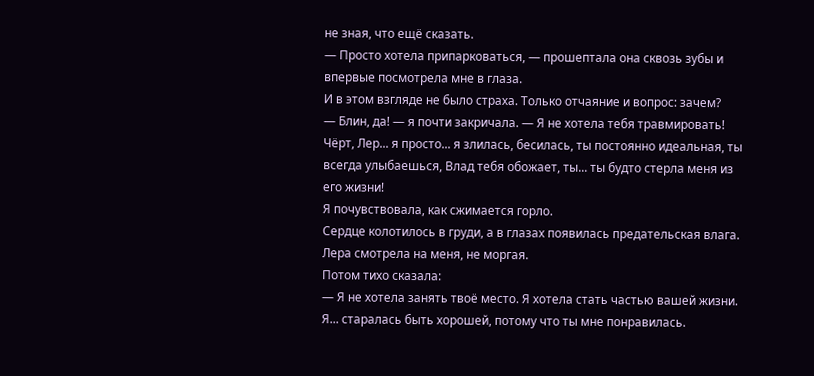не зная, что ещё сказать.
— Просто хотела припарковаться, — прошептала она сквозь зубы и впервые посмотрела мне в глаза.
И в этом взгляде не было страха. Только отчаяние и вопрос: зачем?
— Блин, да! — я почти закричала. — Я не хотела тебя травмировать! Чёрт, Лер... я просто... я злилась, бесилась, ты постоянно идеальная, ты всегда улыбаешься, Влад тебя обожает, ты... ты будто стерла меня из его жизни!
Я почувствовала, как сжимается горло.
Сердце колотилось в груди, а в глазах появилась предательская влага.
Лера смотрела на меня, не моргая.
Потом тихо сказала:
— Я не хотела занять твоё место. Я хотела стать частью вашей жизни. Я... старалась быть хорошей, потому что ты мне понравилась.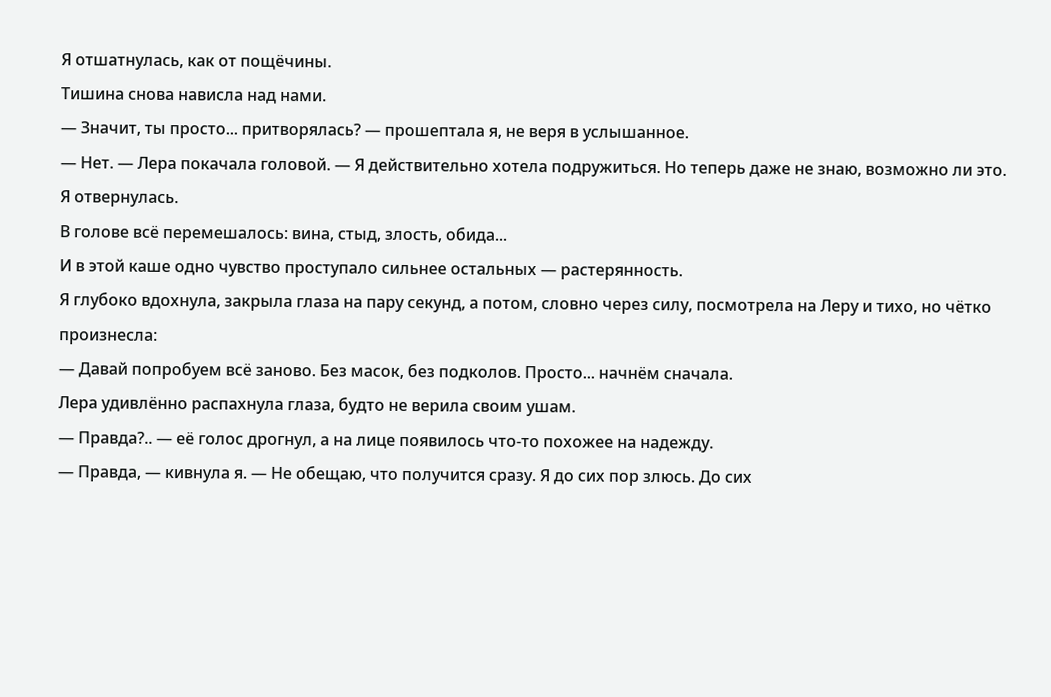Я отшатнулась, как от пощёчины.
Тишина снова нависла над нами.
— Значит, ты просто... притворялась? — прошептала я, не веря в услышанное.
— Нет. — Лера покачала головой. — Я действительно хотела подружиться. Но теперь даже не знаю, возможно ли это.
Я отвернулась.
В голове всё перемешалось: вина, стыд, злость, обида...
И в этой каше одно чувство проступало сильнее остальных — растерянность.
Я глубоко вдохнула, закрыла глаза на пару секунд, а потом, словно через силу, посмотрела на Леру и тихо, но чётко произнесла:
— Давай попробуем всё заново. Без масок, без подколов. Просто... начнём сначала.
Лера удивлённо распахнула глаза, будто не верила своим ушам.
— Правда?.. — её голос дрогнул, а на лице появилось что-то похожее на надежду.
— Правда, — кивнула я. — Не обещаю, что получится сразу. Я до сих пор злюсь. До сих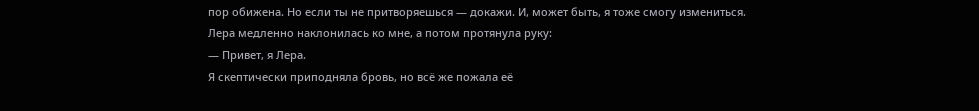пор обижена. Но если ты не притворяешься — докажи. И, может быть, я тоже смогу измениться.
Лера медленно наклонилась ко мне, а потом протянула руку:
— Привет, я Лера.
Я скептически приподняла бровь, но всё же пожала её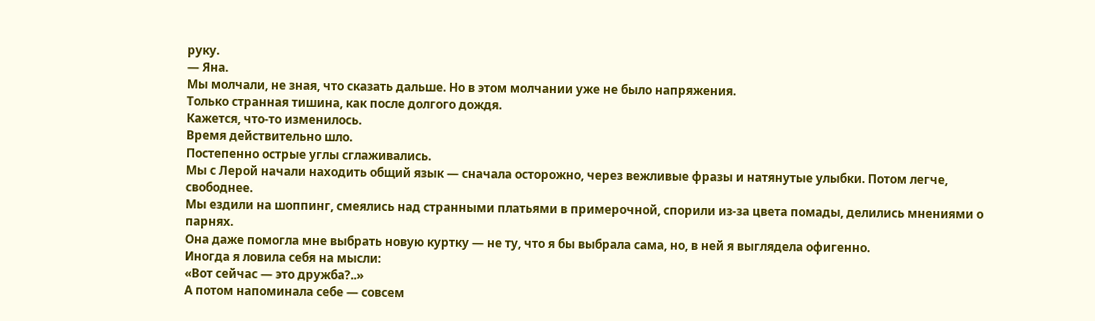руку.
— Яна.
Мы молчали, не зная, что сказать дальше. Но в этом молчании уже не было напряжения.
Только странная тишина, как после долгого дождя.
Кажется, что-то изменилось.
Время действительно шло.
Постепенно острые углы сглаживались.
Мы с Лерой начали находить общий язык — сначала осторожно, через вежливые фразы и натянутые улыбки. Потом легче, свободнее.
Мы ездили на шоппинг, смеялись над странными платьями в примерочной, спорили из-за цвета помады, делились мнениями о парнях.
Она даже помогла мне выбрать новую куртку — не ту, что я бы выбрала сама, но, в ней я выглядела офигенно.
Иногда я ловила себя на мысли:
«Вот сейчас — это дружба?..»
А потом напоминала себе — совсем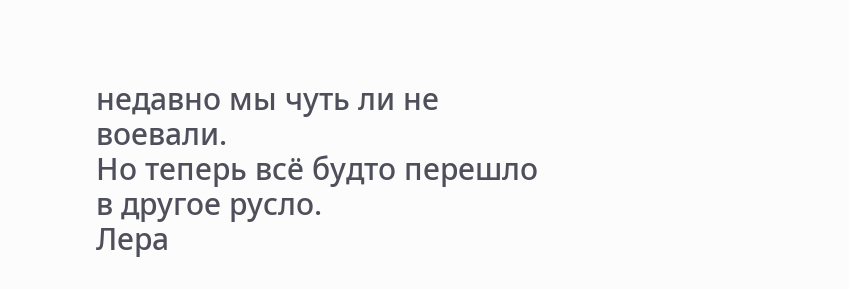недавно мы чуть ли не воевали.
Но теперь всё будто перешло в другое русло.
Лера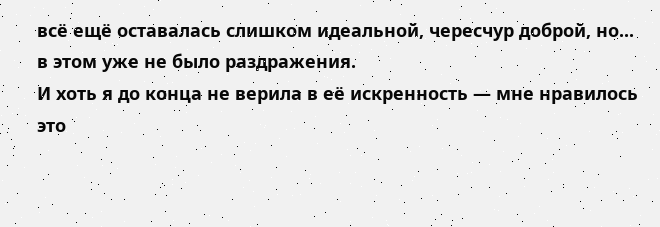всё ещё оставалась слишком идеальной, чересчур доброй, но... в этом уже не было раздражения.
И хоть я до конца не верила в её искренность — мне нравилось это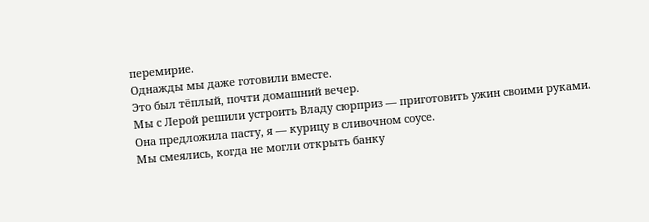перемирие.
Однажды мы даже готовили вместе.
Это был тёплый, почти домашний вечер.
Мы с Лерой решили устроить Владy сюрприз — приготовить ужин своими руками.
Она предложила пасту, я — курицу в сливочном соусе.
Мы смеялись, когда не могли открыть банку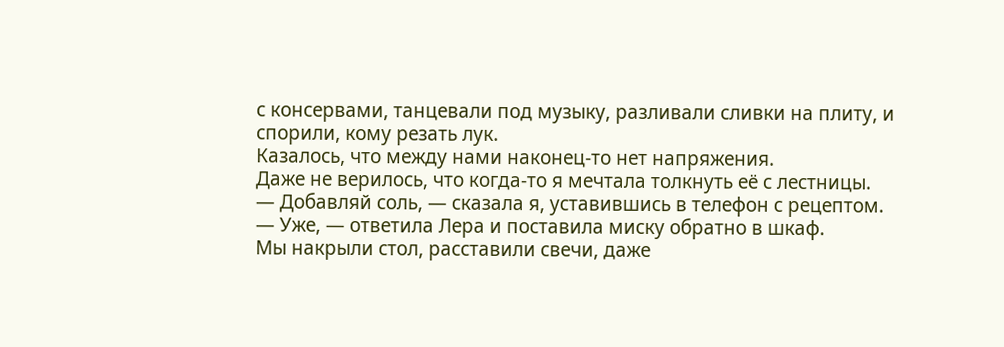с консервами, танцевали под музыку, разливали сливки на плиту, и спорили, кому резать лук.
Казалось, что между нами наконец-то нет напряжения.
Даже не верилось, что когда-то я мечтала толкнуть её с лестницы.
— Добавляй соль, — сказала я, уставившись в телефон с рецептом.
— Уже, — ответила Лера и поставила миску обратно в шкаф.
Мы накрыли стол, расставили свечи, даже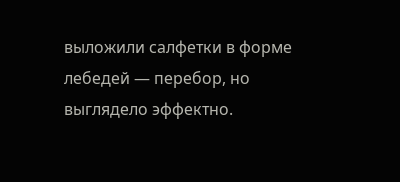выложили салфетки в форме лебедей — перебор, но выглядело эффектно.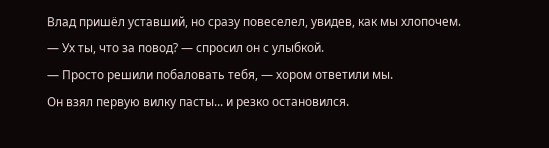Влад пришёл уставший, но сразу повеселел, увидев, как мы хлопочем.
— Ух ты, что за повод? — спросил он с улыбкой.
— Просто решили побаловать тебя, — хором ответили мы.
Он взял первую вилку пасты... и резко остановился.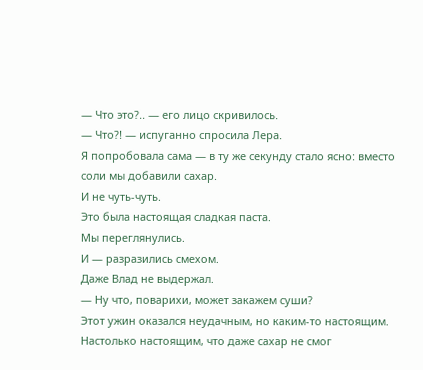— Что это?.. — его лицо скривилось.
— Что?! — испуганно спросила Лера.
Я попробовала сама — в ту же секунду стало ясно: вместо соли мы добавили сахар.
И не чуть-чуть.
Это была настоящая сладкая паста.
Мы переглянулись.
И — разразились смехом.
Даже Влад не выдержал.
— Ну что, поварихи, может закажем суши?
Этот ужин оказался неудачным, но каким-то настоящим.
Настолько настоящим, что даже сахар не смог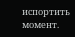испортить момент.